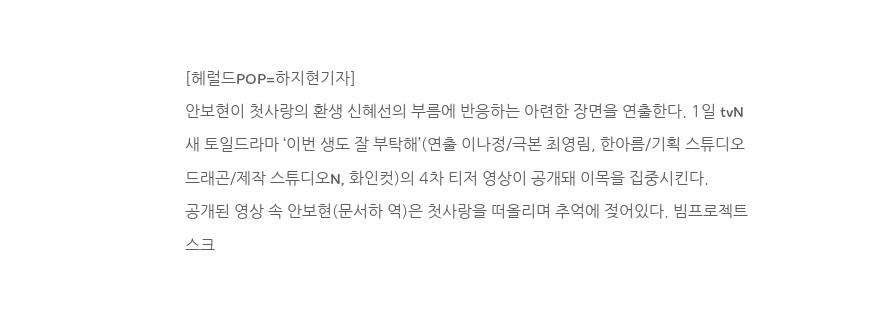[헤럴드POP=하지현기자]
안보현이 첫사랑의 환생 신혜선의 부름에 반응하는 아련한 장면을 연출한다. 1일 tvN 새 토일드라마 ‘이번 생도 잘 부탁해’(연출 이나정/극본 최영림, 한아름/기획 스튜디오드래곤/제작 스튜디오N, 화인컷)의 4차 티저 영상이 공개돼 이목을 집중시킨다.
공개된 영상 속 안보현(문서하 역)은 첫사랑을 떠올리며 추억에 젖어있다. 빔프로젝트 스크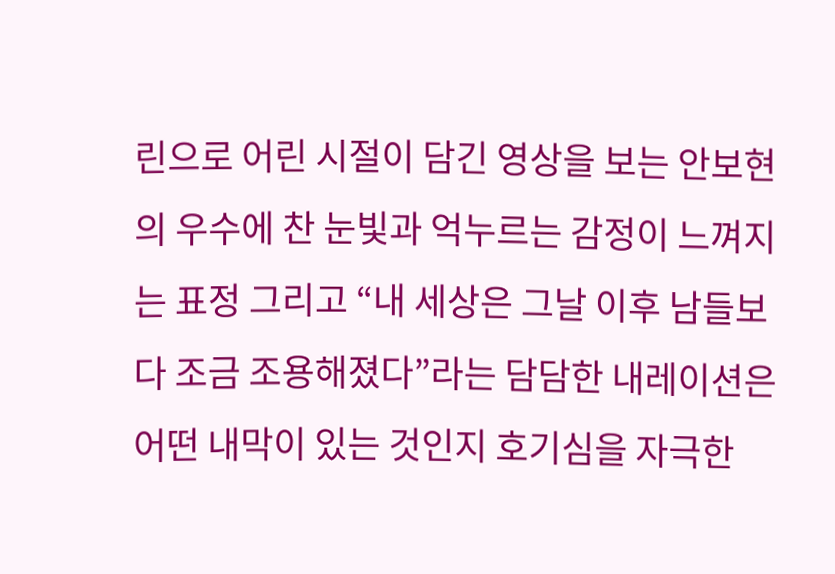린으로 어린 시절이 담긴 영상을 보는 안보현의 우수에 찬 눈빛과 억누르는 감정이 느껴지는 표정 그리고 “내 세상은 그날 이후 남들보다 조금 조용해졌다”라는 담담한 내레이션은 어떤 내막이 있는 것인지 호기심을 자극한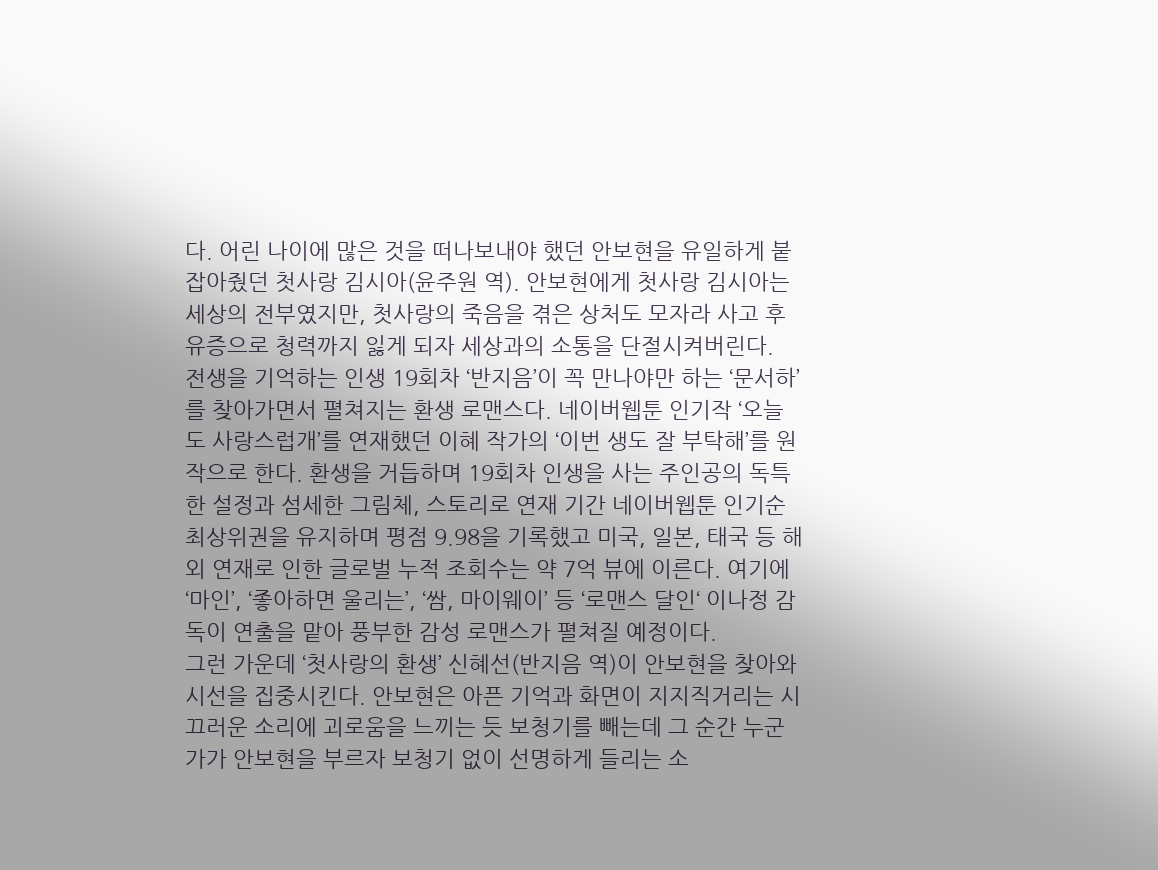다. 어린 나이에 많은 것을 떠나보내야 했던 안보현을 유일하게 붙잡아줬던 첫사랑 김시아(윤주원 역). 안보현에게 첫사랑 김시아는 세상의 전부였지만, 첫사랑의 죽음을 겪은 상처도 모자라 사고 후유증으로 청력까지 잃게 되자 세상과의 소통을 단절시켜버린다.
전생을 기억하는 인생 19회차 ‘반지음’이 꼭 만나야만 하는 ‘문서하’를 찾아가면서 펼쳐지는 환생 로맨스다. 네이버웹툰 인기작 ‘오늘도 사랑스럽개’를 연재했던 이혜 작가의 ‘이번 생도 잘 부탁해’를 원작으로 한다. 환생을 거듭하며 19회차 인생을 사는 주인공의 독특한 설정과 섬세한 그림체, 스토리로 연재 기간 네이버웹툰 인기순 최상위권을 유지하며 평점 9.98을 기록했고 미국, 일본, 태국 등 해외 연재로 인한 글로벌 누적 조회수는 약 7억 뷰에 이른다. 여기에 ‘마인’, ‘좋아하면 울리는’, ‘쌈, 마이웨이’ 등 ‘로맨스 달인‘ 이나정 감독이 연출을 맡아 풍부한 감성 로맨스가 펼쳐질 예정이다.
그런 가운데 ‘첫사랑의 환생’ 신혜선(반지음 역)이 안보현을 찾아와 시선을 집중시킨다. 안보현은 아픈 기억과 화면이 지지직거리는 시끄러운 소리에 괴로움을 느끼는 듯 보청기를 빼는데 그 순간 누군가가 안보현을 부르자 보청기 없이 선명하게 들리는 소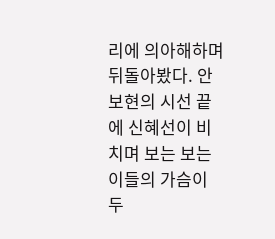리에 의아해하며 뒤돌아봤다. 안보현의 시선 끝에 신혜선이 비치며 보는 보는 이들의 가슴이 두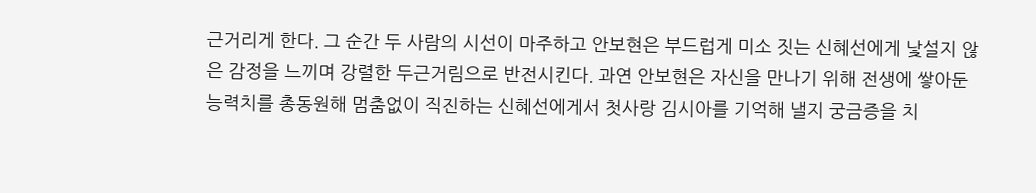근거리게 한다. 그 순간 두 사람의 시선이 마주하고 안보현은 부드럽게 미소 짓는 신혜선에게 낯설지 않은 감정을 느끼며 강렬한 두근거림으로 반전시킨다. 과연 안보현은 자신을 만나기 위해 전생에 쌓아둔 능력치를 총동원해 멈춤없이 직진하는 신혜선에게서 첫사랑 김시아를 기억해 낼지 궁금증을 치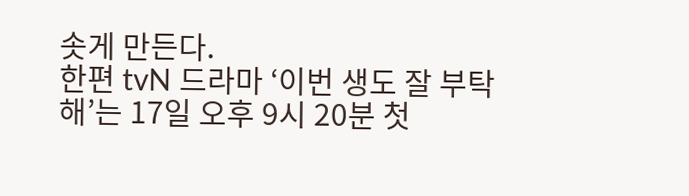솟게 만든다.
한편 tvN 드라마 ‘이번 생도 잘 부탁해’는 17일 오후 9시 20분 첫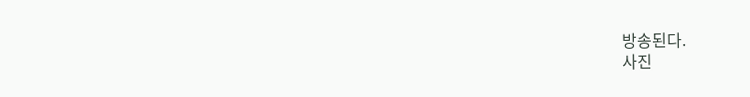방송된다.
사진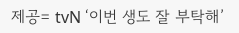제공= tvN ‘이번 생도 잘 부탁해’